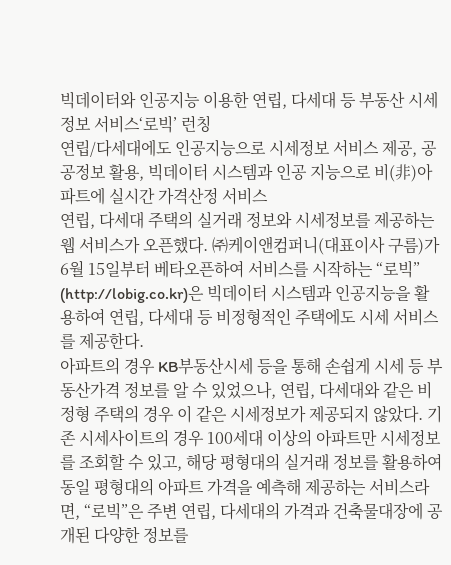빅데이터와 인공지능 이용한 연립, 다세대 등 부동산 시세정보 서비스‘로빅’ 런칭
연립/다세대에도 인공지능으로 시세정보 서비스 제공, 공공정보 활용, 빅데이터 시스템과 인공 지능으로 비(非)아파트에 실시간 가격산정 서비스
연립, 다세대 주택의 실거래 정보와 시세정보를 제공하는 웹 서비스가 오픈했다. ㈜케이앤컴퍼니(대표이사 구름)가 6월 15일부터 베타오픈하여 서비스를 시작하는 “로빅” (http://lobig.co.kr)은 빅데이터 시스템과 인공지능을 활용하여 연립, 다세대 등 비정형적인 주택에도 시세 서비스를 제공한다.
아파트의 경우 KB부동산시세 등을 통해 손쉽게 시세 등 부동산가격 정보를 알 수 있었으나, 연립, 다세대와 같은 비정형 주택의 경우 이 같은 시세정보가 제공되지 않았다. 기존 시세사이트의 경우 100세대 이상의 아파트만 시세정보를 조회할 수 있고, 해당 평형대의 실거래 정보를 활용하여 동일 평형대의 아파트 가격을 예측해 제공하는 서비스라면, “로빅”은 주변 연립, 다세대의 가격과 건축물대장에 공개된 다양한 정보를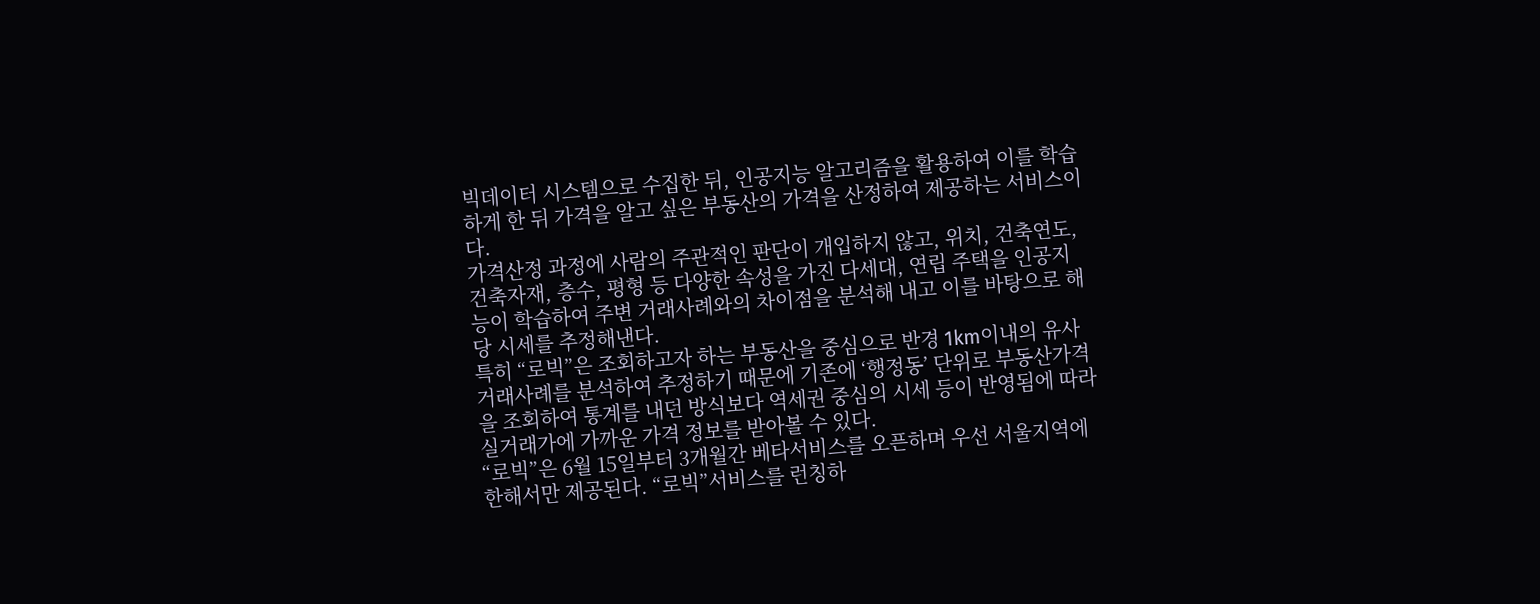빅데이터 시스템으로 수집한 뒤, 인공지능 알고리즘을 활용하여 이를 학습하게 한 뒤 가격을 알고 싶은 부동산의 가격을 산정하여 제공하는 서비스이다.
가격산정 과정에 사람의 주관적인 판단이 개입하지 않고, 위치, 건축연도, 건축자재, 층수, 평형 등 다양한 속성을 가진 다세대, 연립 주택을 인공지능이 학습하여 주변 거래사례와의 차이점을 분석해 내고 이를 바탕으로 해당 시세를 추정해낸다.
특히 “로빅”은 조회하고자 하는 부동산을 중심으로 반경 1km이내의 유사 거래사례를 분석하여 추정하기 때문에 기존에 ‘행정동’ 단위로 부동산가격을 조회하여 통계를 내던 방식보다 역세권 중심의 시세 등이 반영됨에 따라 실거래가에 가까운 가격 정보를 받아볼 수 있다.
“로빅”은 6월 15일부터 3개월간 베타서비스를 오픈하며 우선 서울지역에 한해서만 제공된다. “로빅”서비스를 런칭하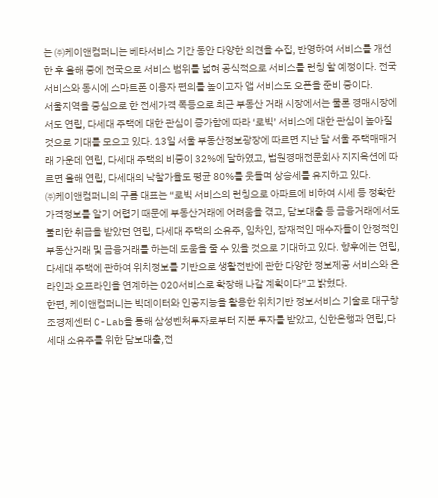는 ㈜케이앤컴퍼니는 베타서비스 기간 동안 다양한 의견을 수집, 반영하여 서비스를 개선한 후 올해 중에 전국으로 서비스 범위를 넓혀 공식적으로 서비스를 런칭 할 예정이다. 전국 서비스와 동시에 스마트폰 이용자 편의를 높이고자 앱 서비스도 오픈을 준비 중이다.
서울지역을 중심으로 한 전세가격 폭등으로 최근 부동산 거래 시장에서는 물론 경매시장에서도 연립, 다세대 주택에 대한 관심이 증가함에 따라 ‘로빅’ 서비스에 대한 관심이 높아질 것으로 기대를 모으고 있다. 13일 서울 부동산정보광장에 따르면 지난 달 서울 주택매매거래 가운데 연립, 다세대 주택의 비중이 32%에 달하였고, 법원경매전문회사 지지옥션에 따르면 올해 연립, 다세대의 낙찰가율도 평균 80%를 웃돌며 상승세를 유지하고 있다.
㈜케이앤컴퍼니의 구름 대표는 “로빅 서비스의 런칭으로 아파트에 비하여 시세 등 정확한 가격정보를 알기 어렵기 때문에 부동산거래에 어려움을 겪고, 담보대출 등 금융거래에서도 불리한 취급을 받았던 연립, 다세대 주택의 소유주, 임차인, 잠재적인 매수자들이 안정적인 부동산거래 및 금융거래를 하는데 도움을 줄 수 있을 것으로 기대하고 있다. 향후에는 연립,다세대 주택에 관하여 위치정보를 기반으로 생활전반에 관한 다양한 정보제공 서비스와 온라인과 오프라인을 연계하는 O2O서비스로 확장해 나갈 계획이다”고 밝혔다.
한편, 케이앤컴퍼니는 빅데이터와 인공지능을 활용한 위치기반 정보서비스 기술로 대구창조경제센터 C-Lab을 통해 삼성벤처투자로부터 지분 투자를 받았고, 신한은행과 연립,다세대 소유주를 위한 담보대출,전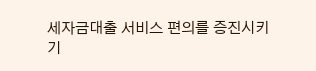세자금대출 서비스 편의를 증진시키기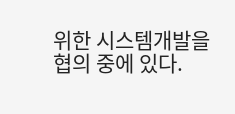위한 시스템개발을 협의 중에 있다.